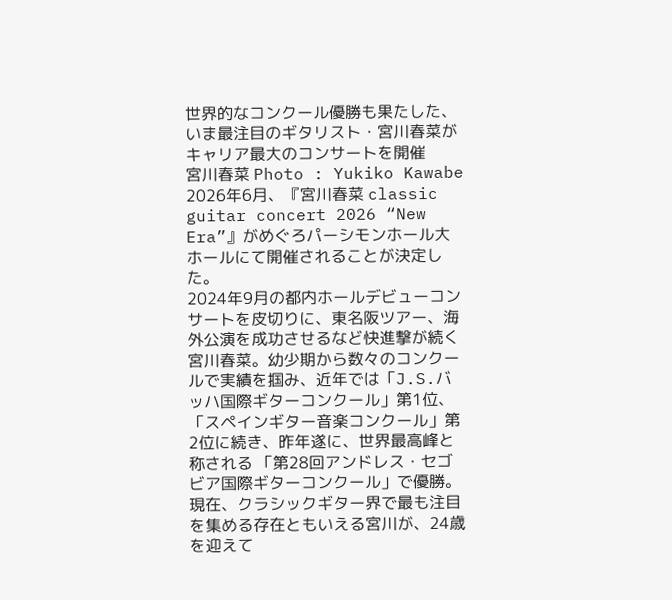世界的なコンクール優勝も果たした、いま最注目のギタリスト・宮川春菜がキャリア最大のコンサートを開催
宮川春菜 Photo : Yukiko Kawabe
2026年6月、『宮川春菜 classic guitar concert 2026 “New Era”』がめぐろパーシモンホール大ホールにて開催されることが決定した。
2024年9月の都内ホールデビューコンサートを皮切りに、東名阪ツアー、海外公演を成功させるなど快進撃が続く宮川春菜。幼少期から数々のコンクールで実績を掴み、近年では「J.S.バッハ国際ギターコンクール」第1位、「スペインギター音楽コンクール」第2位に続き、昨年遂に、世界最高峰と称される 「第28回アンドレス・セゴビア国際ギターコンクール」で優勝。現在、クラシックギター界で最も注目を集める存在ともいえる宮川が、24歳を迎えて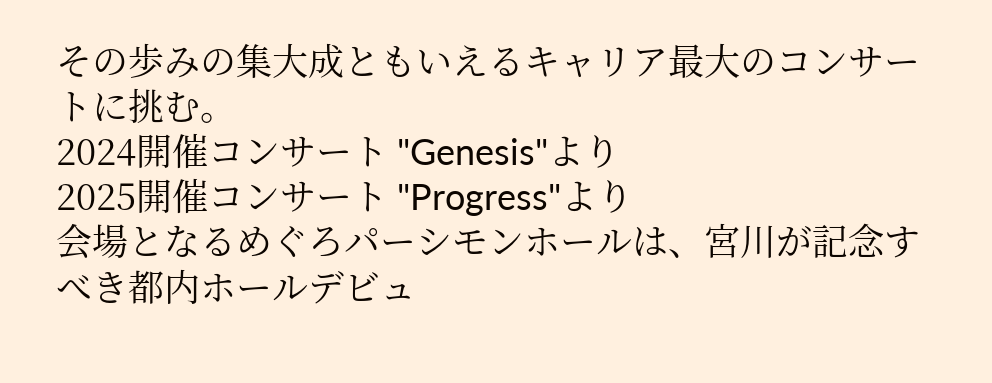その歩みの集大成ともいえるキャリア最大のコンサートに挑む。
2024開催コンサート "Genesis"より
2025開催コンサート "Progress"より
会場となるめぐろパーシモンホールは、宮川が記念すべき都内ホールデビュ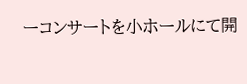ーコンサートを小ホールにて開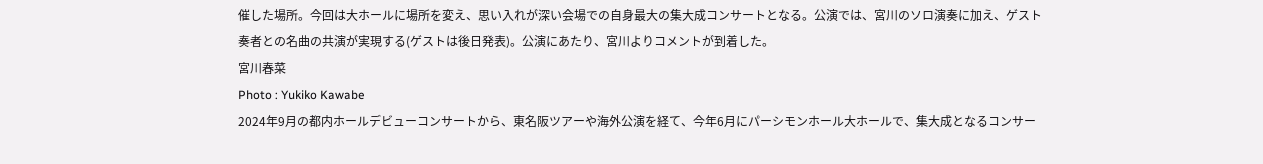催した場所。今回は大ホールに場所を変え、思い入れが深い会場での自身最大の集大成コンサートとなる。公演では、宮川のソロ演奏に加え、ゲスト奏者との名曲の共演が実現する(ゲストは後日発表)。公演にあたり、宮川よりコメントが到着した。
宮川春菜
Photo : Yukiko Kawabe
2024年9月の都内ホールデビューコンサートから、東名阪ツアーや海外公演を経て、今年6月にパーシモンホール大ホールで、集大成となるコンサー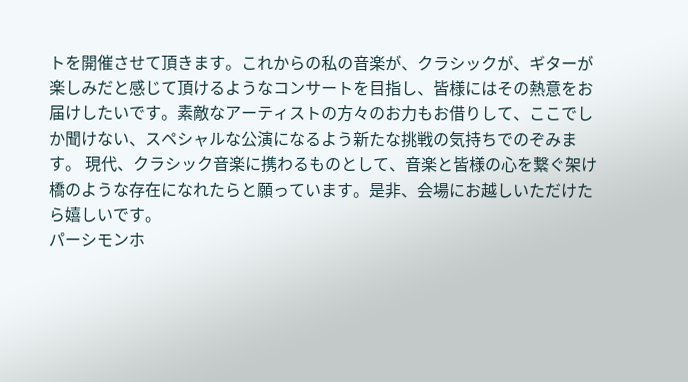トを開催させて頂きます。これからの私の音楽が、クラシックが、ギターが楽しみだと感じて頂けるようなコンサートを目指し、皆様にはその熱意をお届けしたいです。素敵なアーティストの方々のお力もお借りして、ここでしか聞けない、スペシャルな公演になるよう新たな挑戦の気持ちでのぞみます。 現代、クラシック音楽に携わるものとして、音楽と皆様の心を繋ぐ架け橋のような存在になれたらと願っています。是非、会場にお越しいただけたら嬉しいです。
パーシモンホ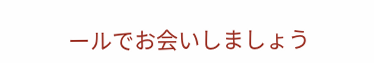ールでお会いしましょう